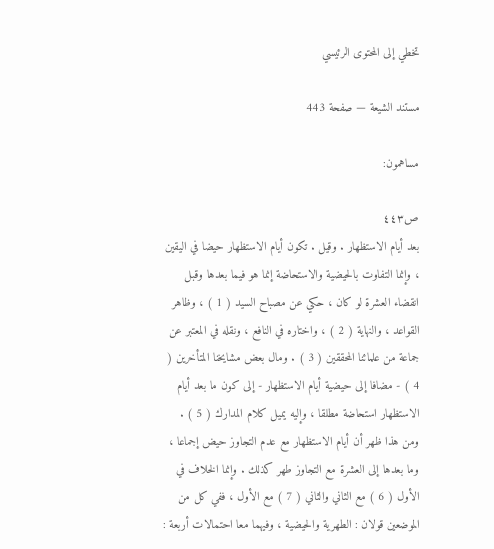تخطي إلى المحتوى الرئيسي

مستند الشيعة — صفحة 443

مساهمون:

ص٤٤٣
بعد أيام الاستظهار . وقيل . تكون أيام الاستظهار حيضا في اليقين ، وإنما التفاوت بالحيضية والاستحاضة إنما هو فيما بعدها وقبل انقضاء العشرة لو كان ، حكي عن مصباح السيد ( 1 ) ، وظاهر القواعد ، والنهاية ( 2 ) ، واختاره في النافع ، ونقله في المعتبر عن جماعة من علمائنا المحققين ( 3 ) . ومال بعض مشايخنا المتأخرين ( 4 ) - مضافا إلى حيضية أيام الاستظهار - إلى كون ما بعد أيام الاستظهار استحاضة مطلقا ، وإليه يميل كلام المدارك ( 5 ) . ومن هذا ظهر أن أيام الاستظهار مع عدم التجاوز حيض إجماعا ، وما بعدها إلى العشرة مع التجاوز طهر كذلك . وإنما الخلاف في الأول ( 6 ) مع الثاني والثاني ( 7 ) مع الأول ، ففي كل من الموضعين قولان : الطهرية والحيضية ، وفيهما معا احتمالات أربعة :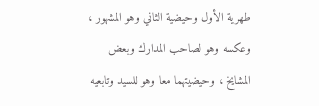طهرية الأول وحيضية الثاني وهو المشهور ، وعكسه وهو لصاحب المدارك وبعض المشايخ ، وحيضيتهما معا وهو للسيد وتابعيه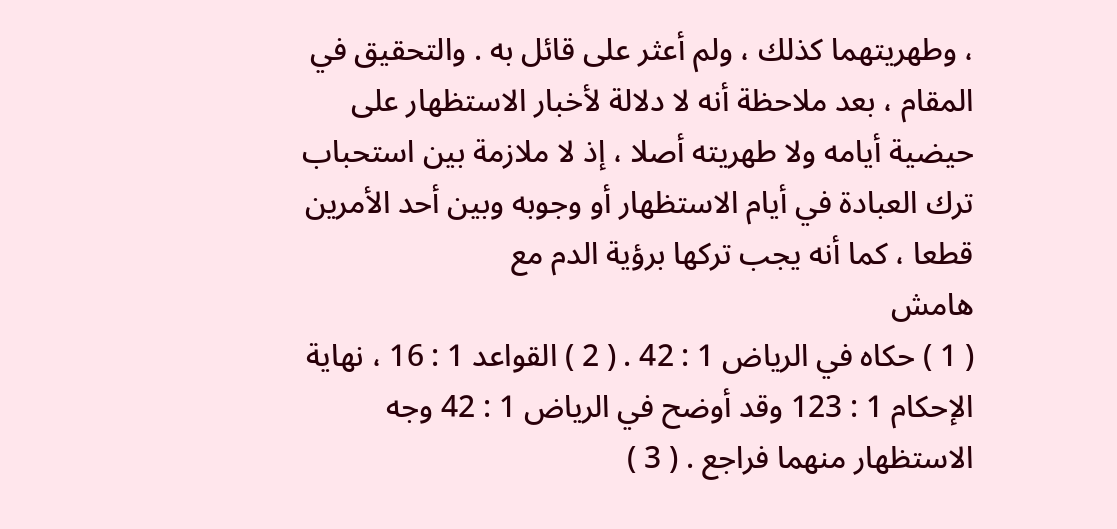، وطهريتهما كذلك ، ولم أعثر على قائل به . والتحقيق في المقام ، بعد ملاحظة أنه لا دلالة لأخبار الاستظهار على حيضية أيامه ولا طهريته أصلا ، إذ لا ملازمة بين استحباب ترك العبادة في أيام الاستظهار أو وجوبه وبين أحد الأمرين قطعا ، كما أنه يجب تركها برؤية الدم مع
هامش
( 1 ) حكاه في الرياض 1 : 42 . ( 2 ) القواعد 1 : 16 ، نهاية الإحكام 1 : 123 وقد أوضح في الرياض 1 : 42 وجه الاستظهار منهما فراجع . ( 3 )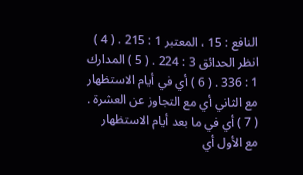النافع : 15 ، المعتبر 1 : 215 . ( 4 ) انظر الحدائق 3 : 224 . ( 5 ) المدارك 1 : 336 . ( 6 ) أي في أيام الاستظهار مع الثاني أي مع التجاوز عن العشرة . ( 7 ) أي في ما بعد أيام الاستظهار مع الأول أي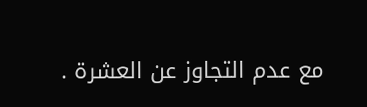مع عدم التجاوز عن العشرة .